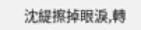沈緹擦掉眼淚,轉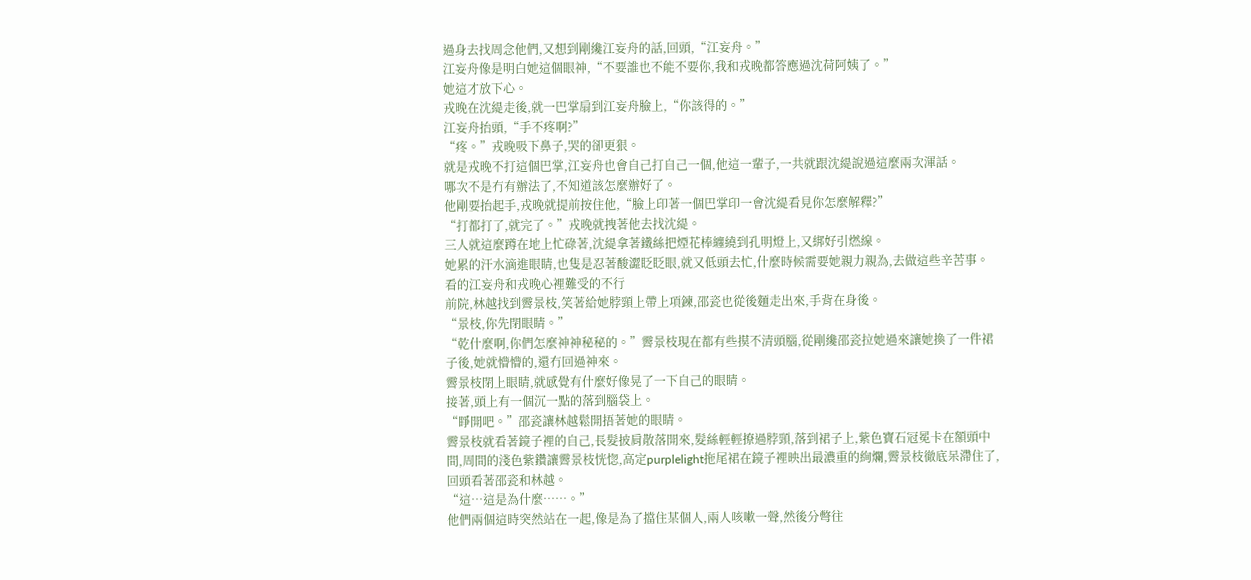過身去找周念他們,又想到剛纔江妄舟的話,回頭,“江妄舟。”
江妄舟像是明白她這個眼神,“不要誰也不能不要你,我和戎晚都答應過沈荷阿姨了。”
她這才放下心。
戎晚在沈緹走後,就一巴掌扇到江妄舟臉上,“你該得的。”
江妄舟抬頭,“手不疼啊?”
“疼。”戎晚吸下鼻子,哭的卻更狠。
就是戎晚不打這個巴掌,江妄舟也會自己打自己一個,他這一輩子,一共就跟沈緹說過這麼兩次渾話。
哪次不是冇有辦法了,不知道該怎麼辦好了。
他剛要抬起手,戎晚就提前按住他,“臉上印著一個巴掌印一會沈緹看見你怎麼解釋?”
“打都打了,就完了。”戎晚就拽著他去找沈緹。
三人就這麼蹲在地上忙碌著,沈緹拿著鐵絲把煙花棒纏繞到孔明燈上,又綁好引燃線。
她累的汗水滴進眼睛,也隻是忍著酸澀眨眨眼,就又低頭去忙,什麼時候需要她親力親為,去做這些辛苦事。
看的江妄舟和戎晚心裡難受的不行
前院,林越找到霽景枝,笑著給她脖頸上帶上項鍊,邵瓷也從後麵走出來,手背在身後。
“景枝,你先閉眼睛。”
“乾什麼啊,你們怎麼神神秘秘的。”霽景枝現在都有些摸不清頭腦,從剛纔邵瓷拉她過來讓她換了一件裙子後,她就懵懵的,還冇回過神來。
霽景枝閉上眼睛,就感覺有什麼好像晃了一下自己的眼睛。
接著,頭上有一個沉一點的落到腦袋上。
“睜開吧。”邵瓷讓林越鬆開捂著她的眼睛。
霽景枝就看著鏡子裡的自己,長髮披肩散落開來,髮絲輕輕撩過脖頸,落到裙子上,紫色寶石冠冕卡在額頭中間,周間的淺色紫鑽讓霽景枝恍惚,高定purplelight拖尾裙在鏡子裡映出最濃重的絢爛,霽景枝徹底呆滯住了,回頭看著邵瓷和林越。
“這…這是為什麼……。”
他們兩個這時突然站在一起,像是為了擋住某個人,兩人咳嗽一聲,然後分彆往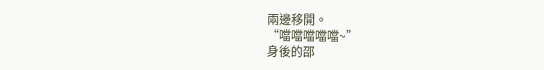兩邊移開。
“噹噹噹噹噹~”
身後的邵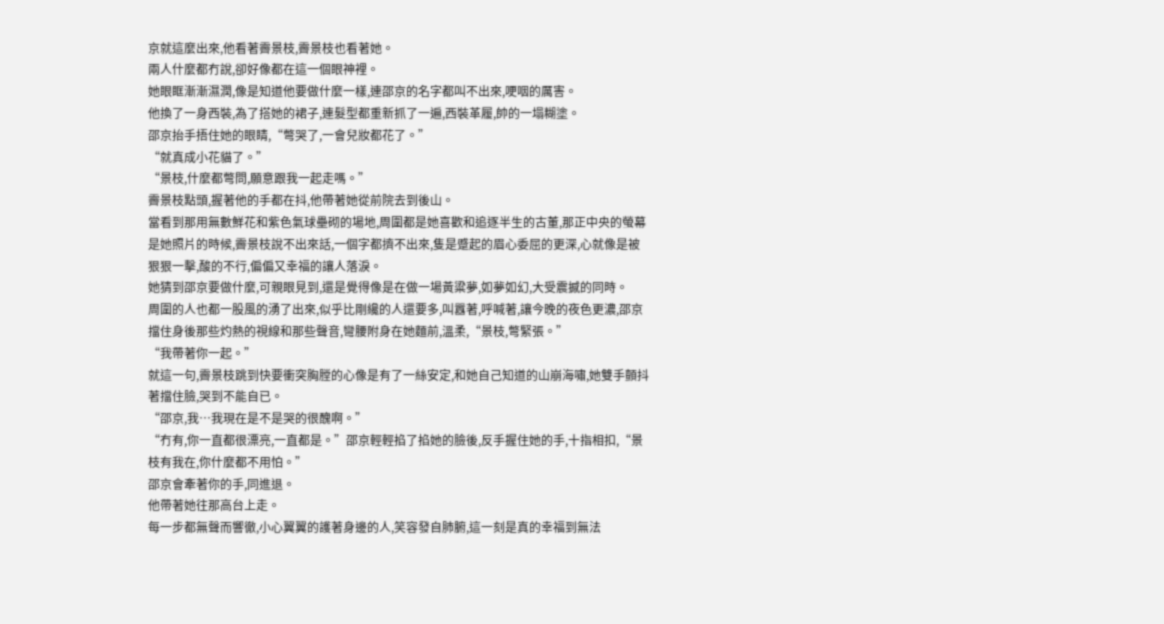京就這麼出來,他看著霽景枝,霽景枝也看著她。
兩人什麼都冇說,卻好像都在這一個眼神裡。
她眼眶漸漸濕潤,像是知道他要做什麼一樣,連邵京的名字都叫不出來,哽咽的厲害。
他換了一身西裝,為了搭她的裙子,連髮型都重新抓了一遍,西裝革履,帥的一塌糊塗。
邵京抬手捂住她的眼睛,“彆哭了,一會兒妝都花了。”
“就真成小花貓了。”
“景枝,什麼都彆問,願意跟我一起走嗎。”
霽景枝點頭,握著他的手都在抖,他帶著她從前院去到後山。
當看到那用無數鮮花和紫色氣球壘砌的場地,周圍都是她喜歡和追逐半生的古董,那正中央的螢幕是她照片的時候,霽景枝說不出來話,一個字都擠不出來,隻是蹙起的眉心委屈的更深,心就像是被狠狠一擊,酸的不行,偏偏又幸福的讓人落淚。
她猜到邵京要做什麼,可親眼見到,還是覺得像是在做一場黃粱夢,如夢如幻,大受震撼的同時。
周圍的人也都一股風的湧了出來,似乎比剛纔的人還要多,叫囂著,呼喊著,讓今晚的夜色更濃,邵京擋住身後那些灼熱的視線和那些聲音,彎腰附身在她麵前,溫柔,“景枝,彆緊張。”
“我帶著你一起。”
就這一句,霽景枝跳到快要衝突胸膛的心像是有了一絲安定,和她自己知道的山崩海嘯,她雙手顫抖著擋住臉,哭到不能自已。
“邵京,我…我現在是不是哭的很醜啊。”
“冇有,你一直都很漂亮,一直都是。”邵京輕輕掐了掐她的臉後,反手握住她的手,十指相扣,“景枝有我在,你什麼都不用怕。”
邵京會牽著你的手,同進退。
他帶著她往那高台上走。
每一步都無聲而響徹,小心翼翼的護著身邊的人,笑容發自肺腑,這一刻是真的幸福到無法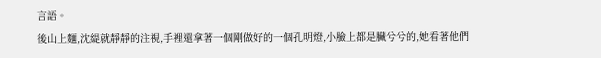言語。
後山上麵,沈緹就靜靜的注視,手裡還拿著一個剛做好的一個孔明燈,小臉上都是臟兮兮的,她看著他們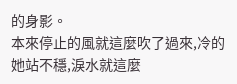的身影。
本來停止的風就這麼吹了過來,冷的她站不穩,淚水就這麼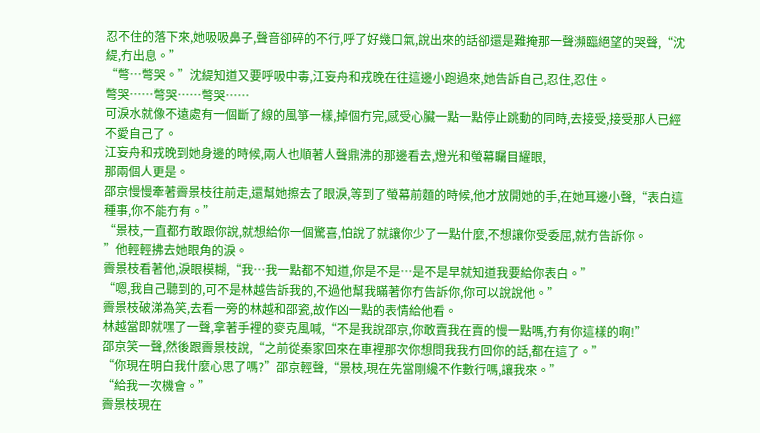忍不住的落下來,她吸吸鼻子,聲音卻碎的不行,呼了好幾口氣,說出來的話卻還是難掩那一聲瀕臨絕望的哭聲,“沈緹,冇出息。”
“彆…彆哭。”沈緹知道又要呼吸中毒,江妄舟和戎晚在往這邊小跑過來,她告訴自己,忍住,忍住。
彆哭……彆哭……彆哭……
可淚水就像不遠處有一個斷了線的風箏一樣,掉個冇完,感受心臟一點一點停止跳動的同時,去接受,接受那人已經不愛自己了。
江妄舟和戎晚到她身邊的時候,兩人也順著人聲鼎沸的那邊看去,燈光和螢幕矚目耀眼,
那兩個人更是。
邵京慢慢牽著霽景枝往前走,還幫她擦去了眼淚,等到了螢幕前麵的時候,他才放開她的手,在她耳邊小聲,“表白這種事,你不能冇有。”
“景枝,一直都冇敢跟你說,就想給你一個驚喜,怕說了就讓你少了一點什麼,不想讓你受委屈,就冇告訴你。
”他輕輕拂去她眼角的淚。
霽景枝看著他,淚眼模糊,“我…我一點都不知道,你是不是…是不是早就知道我要給你表白。”
“嗯,我自己聽到的,可不是林越告訴我的,不過他幫我瞞著你冇告訴你,你可以說說他。”
霽景枝破涕為笑,去看一旁的林越和邵瓷,故作凶一點的表情給他看。
林越當即就嘿了一聲,拿著手裡的麥克風喊,“不是我說邵京,你敢賣我在賣的慢一點嗎,冇有你這樣的啊!”
邵京笑一聲,然後跟霽景枝說,“之前從秦家回來在車裡那次你想問我我冇回你的話,都在這了。”
“你現在明白我什麼心思了嗎?”邵京輕聲,“景枝,現在先當剛纔不作數行嗎,讓我來。”
“給我一次機會。”
霽景枝現在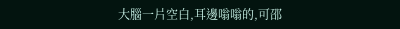大腦一片空白,耳邊嗡嗡的,可邵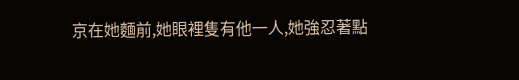京在她麵前,她眼裡隻有他一人,她強忍著點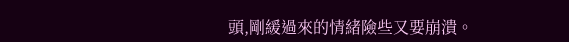頭,剛緩過來的情緒險些又要崩潰。